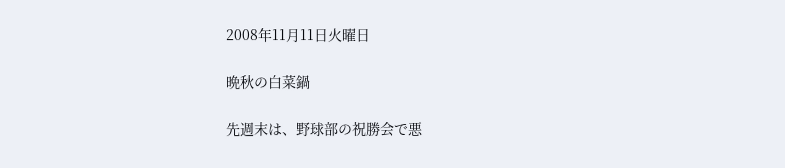2008年11月11日火曜日

晩秋の白菜鍋

先週末は、野球部の祝勝会で悪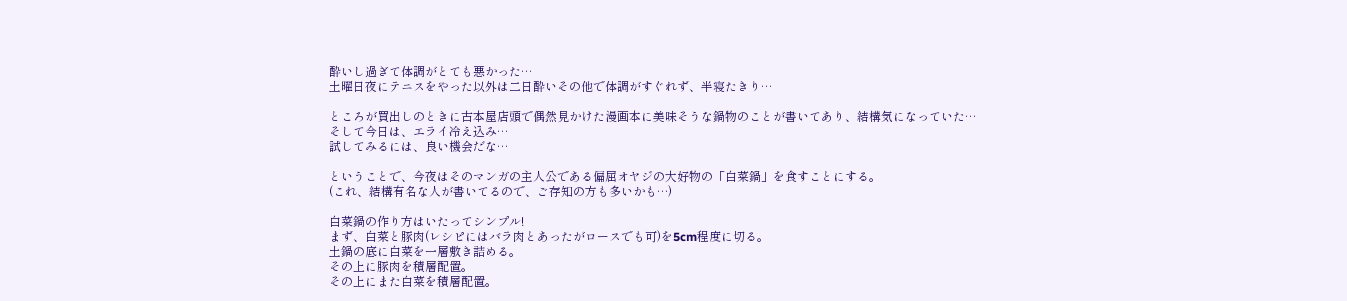酔いし過ぎて体調がとても悪かった…
土曜日夜にテニスをやった以外は二日酔いその他で体調がすぐれず、半寝たきり…

ところが買出しのときに古本屋店頭で偶然見かけた漫画本に美味そうな鍋物のことが書いてあり、結構気になっていた…
そして今日は、エライ冷え込み…
試してみるには、良い機会だな…

ということで、今夜はそのマンガの主人公である偏屈オヤジの大好物の「白菜鍋」を食すことにする。
(これ、結構有名な人が書いてるので、ご存知の方も多いかも…)

白菜鍋の作り方はいたってシンプル!
まず、白菜と豚肉(レシピにはバラ肉とあったがロースでも可)を5cm程度に切る。
土鍋の底に白菜を一層敷き詰める。
その上に豚肉を積層配置。
その上にまた白菜を積層配置。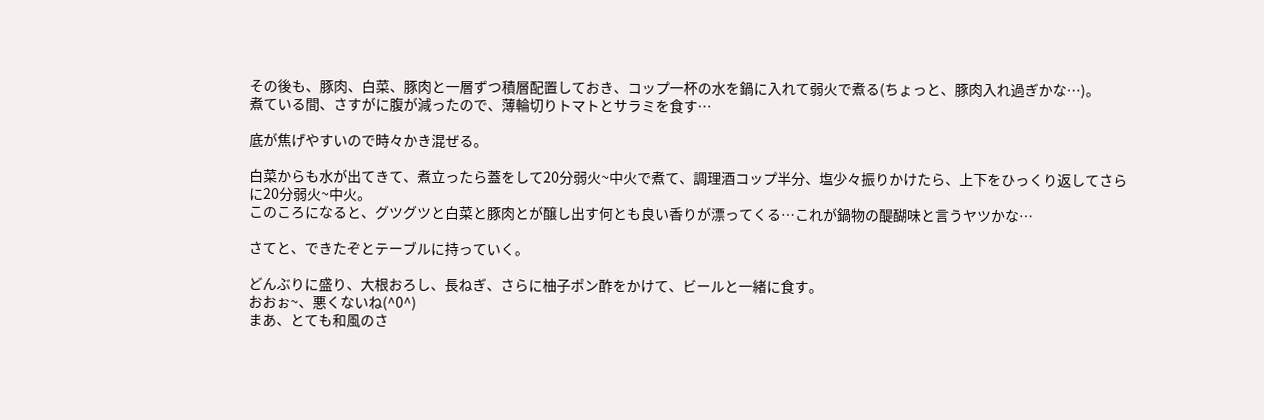その後も、豚肉、白菜、豚肉と一層ずつ積層配置しておき、コップ一杯の水を鍋に入れて弱火で煮る(ちょっと、豚肉入れ過ぎかな…)。
煮ている間、さすがに腹が減ったので、薄輪切りトマトとサラミを食す…

底が焦げやすいので時々かき混ぜる。

白菜からも水が出てきて、煮立ったら蓋をして20分弱火~中火で煮て、調理酒コップ半分、塩少々振りかけたら、上下をひっくり返してさらに20分弱火~中火。
このころになると、グツグツと白菜と豚肉とが醸し出す何とも良い香りが漂ってくる…これが鍋物の醍醐味と言うヤツかな…

さてと、できたぞとテーブルに持っていく。

どんぶりに盛り、大根おろし、長ねぎ、さらに柚子ポン酢をかけて、ビールと一緒に食す。
おおぉ~、悪くないね(^0^)
まあ、とても和風のさ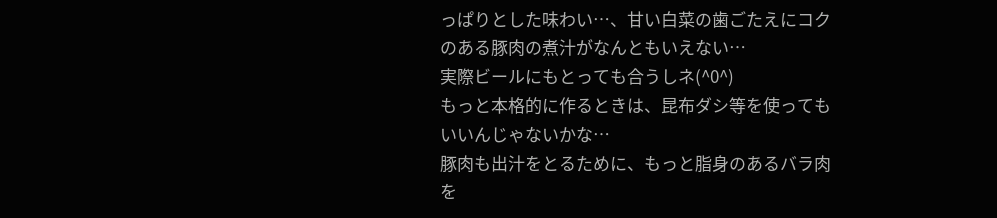っぱりとした味わい…、甘い白菜の歯ごたえにコクのある豚肉の煮汁がなんともいえない…
実際ビールにもとっても合うしネ(^0^)
もっと本格的に作るときは、昆布ダシ等を使ってもいいんじゃないかな…
豚肉も出汁をとるために、もっと脂身のあるバラ肉を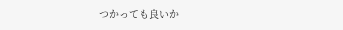つかっても良いか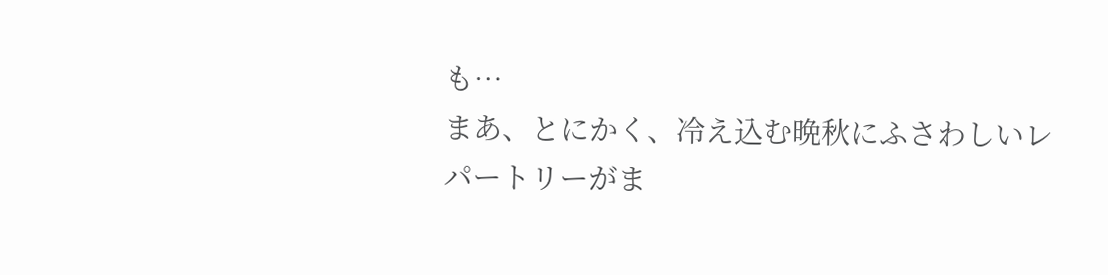も…
まあ、とにかく、冷え込む晩秋にふさわしいレパートリーがま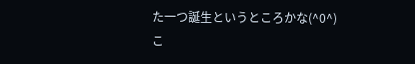た一つ誕生というところかな(^0^)
こ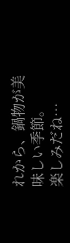れから、鍋物が美味しい季節。
楽しみだね…